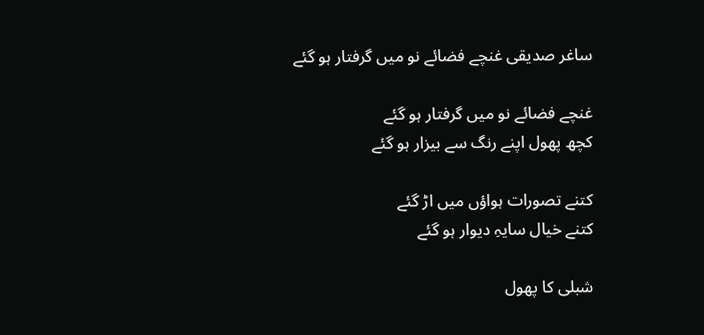ساغر صدیقی غنچے فضائے نو میں گرفتار ہو گئے

غنچے فضائے نو میں گرفتار ہو گئے
کچھ پهول اپنے رنگ سے بیزار ہو گئے

کتنے تصورات ہواؤں میں اڑ گئے
کتنے خیال سایہِ دیوار ہو گئے

شبلی کا پهول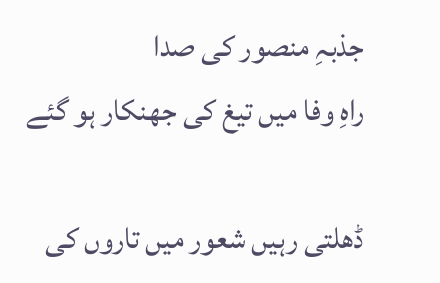جذبہِ منصور کی صدا
راہِ وفا میں تیغ کی جهنکار ہو گئے

ڈهلتی رہیں شعور میں تاروں کی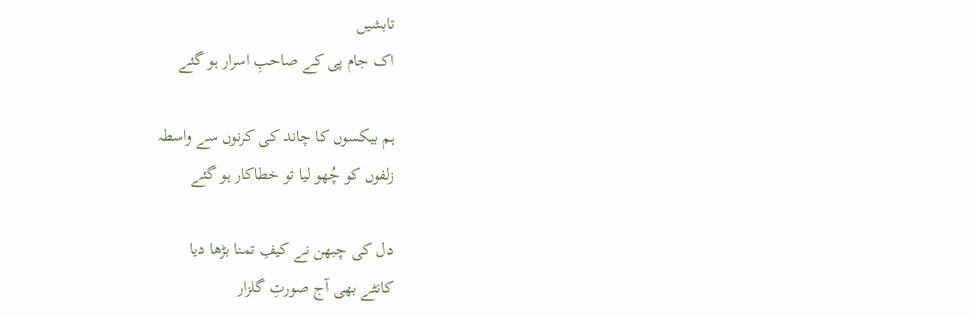تابشیں
اک جام پی کے صاحبِ اسرار ہو گئے

ہم بیکسوں کا چاند کی کرنوں سے واسطہ
زلفوں کو چُھو لیا تو خطاکار ہو گئے

دل کی چبھن نے کیفِ تمنا بڑھا دیا
کانٹے بھی آج صورتِ گلزار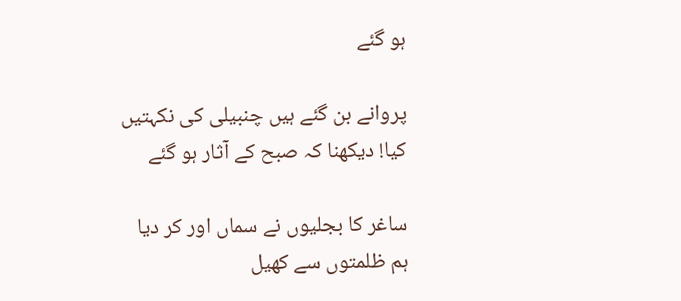ہو گئے

پروانے بن گئے ہیں چنبیلی کی نکہتیں
کیا! دیکھنا کہ صبح کے آثار ہو گئے

ساغر کا بجلیوں نے سماں اور کر دیا
ہم ظلمتوں سے کهیل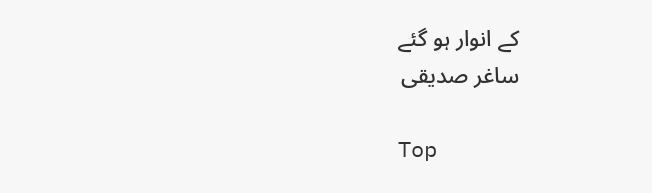کے انوار ہو گئے
ساغر صدیقی

Top